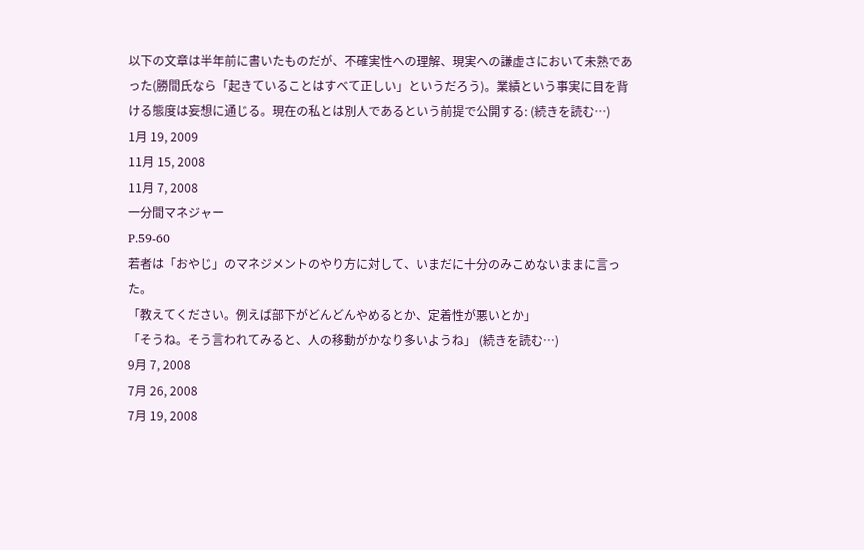以下の文章は半年前に書いたものだが、不確実性への理解、現実への謙虚さにおいて未熟であった(勝間氏なら「起きていることはすべて正しい」というだろう)。業績という事実に目を背ける態度は妄想に通じる。現在の私とは別人であるという前提で公開する: (続きを読む…)
1月 19, 2009
11月 15, 2008
11月 7, 2008
一分間マネジャー
P.59-60
若者は「おやじ」のマネジメントのやり方に対して、いまだに十分のみこめないままに言った。
「教えてください。例えば部下がどんどんやめるとか、定着性が悪いとか」
「そうね。そう言われてみると、人の移動がかなり多いようね」 (続きを読む…)
9月 7, 2008
7月 26, 2008
7月 19, 2008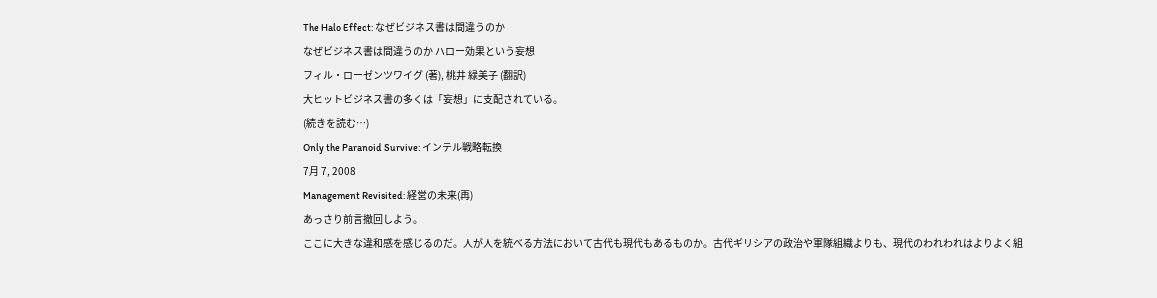The Halo Effect: なぜビジネス書は間違うのか
なぜビジネス書は間違うのか ハロー効果という妄想
フィル・ローゼンツワイグ (著), 桃井 緑美子 (翻訳)
大ヒットビジネス書の多くは「妄想」に支配されている。
(続きを読む…)
Only the Paranoid Survive: インテル戦略転換
7月 7, 2008
Management Revisited: 経営の未来(再)
あっさり前言撤回しよう。
ここに大きな違和感を感じるのだ。人が人を統べる方法において古代も現代もあるものか。古代ギリシアの政治や軍隊組織よりも、現代のわれわれはよりよく組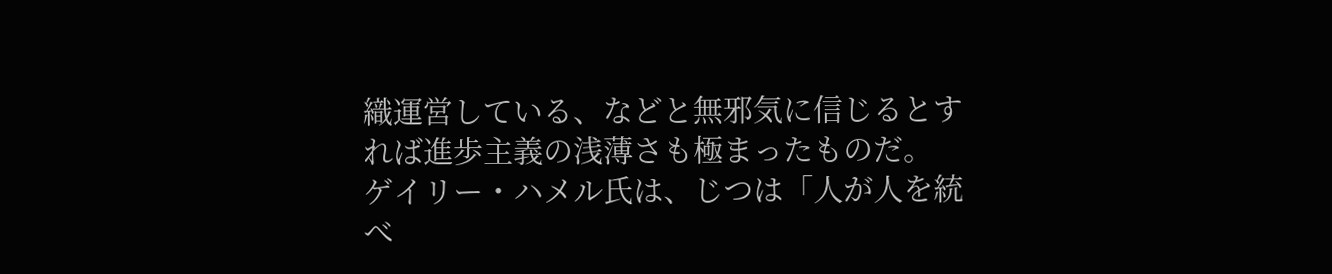織運営している、などと無邪気に信じるとすれば進歩主義の浅薄さも極まったものだ。
ゲイリー・ハメル氏は、じつは「人が人を統べ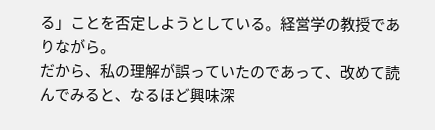る」ことを否定しようとしている。経営学の教授でありながら。
だから、私の理解が誤っていたのであって、改めて読んでみると、なるほど興味深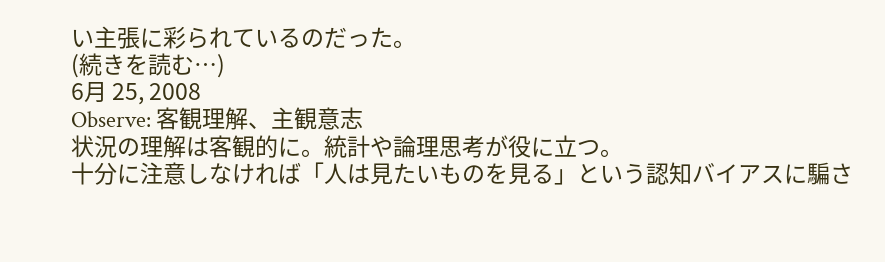い主張に彩られているのだった。
(続きを読む…)
6月 25, 2008
Observe: 客観理解、主観意志
状況の理解は客観的に。統計や論理思考が役に立つ。
十分に注意しなければ「人は見たいものを見る」という認知バイアスに騙さ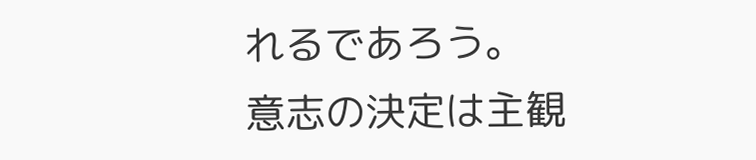れるであろう。
意志の決定は主観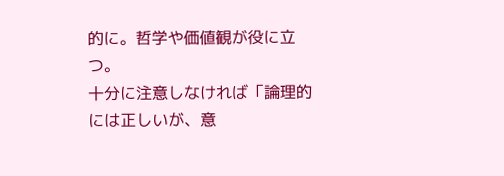的に。哲学や価値観が役に立つ。
十分に注意しなければ「論理的には正しいが、意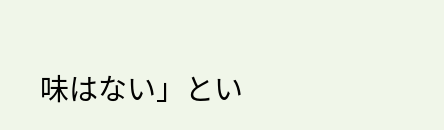味はない」とい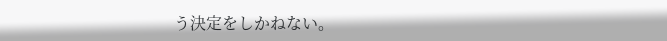う決定をしかねない。